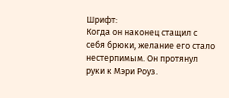Шрифт:
Когда он наконец стащил с себя брюки, желание его стало нестерпимым. Он протянул руки к Мэри Роуз.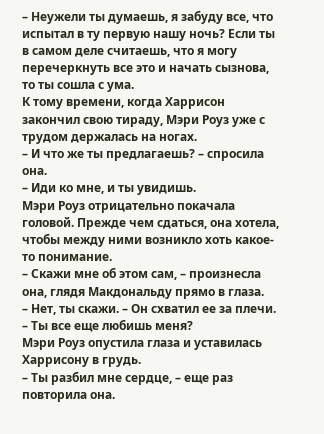– Неужели ты думаешь, я забуду все, что испытал в ту первую нашу ночь? Если ты в самом деле считаешь, что я могу перечеркнуть все это и начать сызнова, то ты сошла с ума.
К тому времени, когда Харрисон закончил свою тираду, Мэри Роуз уже с трудом держалась на ногах.
– И что же ты предлагаешь? – спросила она.
– Иди ко мне, и ты увидишь.
Мэри Роуз отрицательно покачала головой. Прежде чем сдаться, она хотела, чтобы между ними возникло хоть какое-то понимание.
– Скажи мне об этом сам, – произнесла она, глядя Макдональду прямо в глаза.
– Нет, ты скажи. – Он схватил ее за плечи. – Ты все еще любишь меня?
Мэри Роуз опустила глаза и уставилась Харрисону в грудь.
– Ты разбил мне сердце, – еще раз повторила она.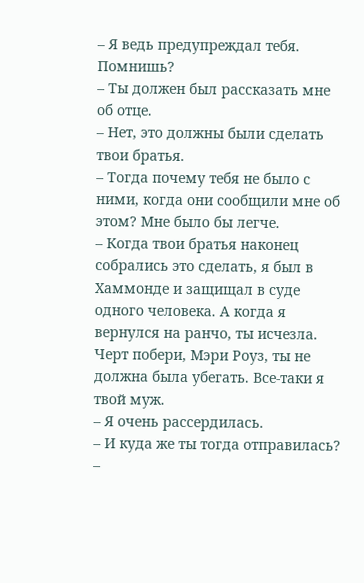– Я ведь предупреждал тебя. Помнишь?
– Ты должен был рассказать мне об отце.
– Нет, это должны были сделать твои братья.
– Тогда почему тебя не было с ними, когда они сообщили мне об этом? Мне было бы легче.
– Когда твои братья наконец собрались это сделать, я был в Хаммонде и защищал в суде одного человека. А когда я вернулся на ранчо, ты исчезла. Черт побери, Мэри Роуз, ты не должна была убегать. Все-таки я твой муж.
– Я очень рассердилась.
– И куда же ты тогда отправилась? –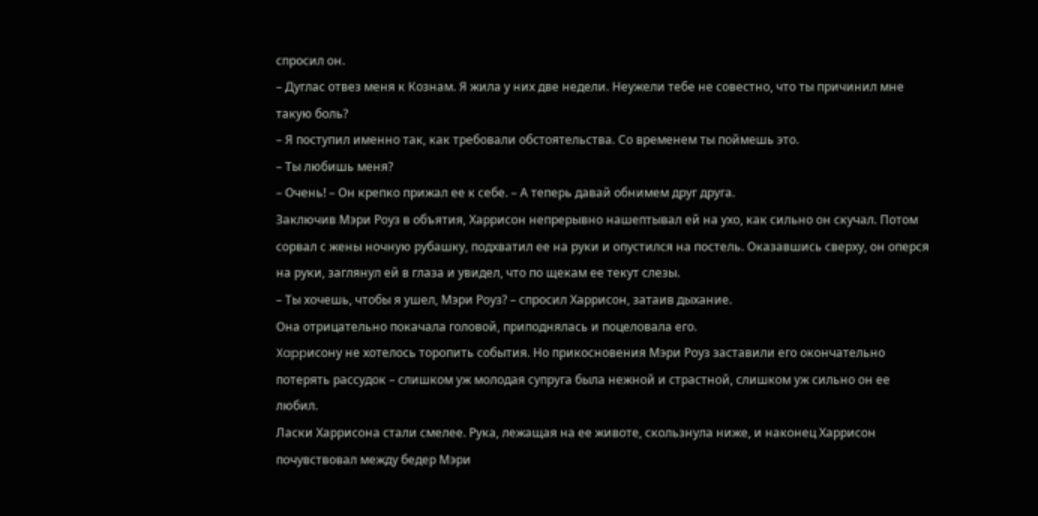спросил он.
– Дуглас отвез меня к Кознам. Я жила у них две недели. Неужели тебе не совестно, что ты причинил мне такую боль?
– Я поступил именно так, как требовали обстоятельства. Со временем ты поймешь это.
– Ты любишь меня?
– Очень! – Он крепко прижал ее к себе. – А теперь давай обнимем друг друга.
Заключив Мэри Роуз в объятия, Харрисон непрерывно нашептывал ей на ухо, как сильно он скучал. Потом сорвал с жены ночную рубашку, подхватил ее на руки и опустился на постель. Оказавшись сверху, он оперся на руки, заглянул ей в глаза и увидел, что по щекам ее текут слезы.
– Ты хочешь, чтобы я ушел, Мэри Роуз? – спросил Харрисон, затаив дыхание.
Она отрицательно покачала головой, приподнялась и поцеловала его.
Xappисону не хотелось торопить события. Но прикосновения Мэри Роуз заставили его окончательно потерять рассудок – слишком уж молодая супруга была нежной и страстной, слишком уж сильно он ее любил.
Ласки Харрисона стали смелее. Рука, лежащая на ее животе, скользнула ниже, и наконец Харрисон почувствовал между бедер Мэри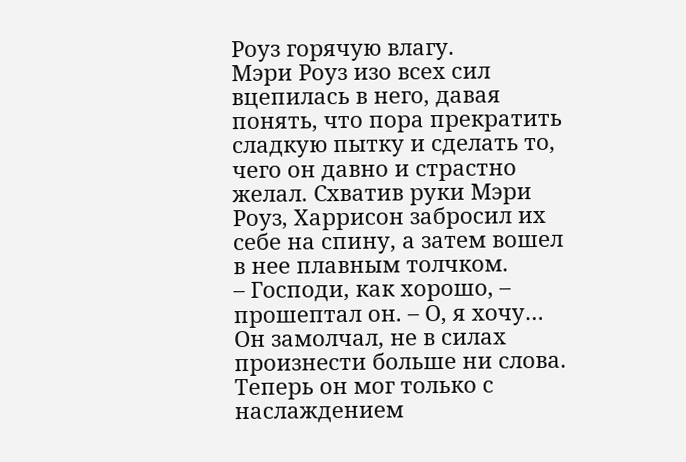Роуз горячую влагу.
Мэри Роуз изо всех сил вцепилась в него, давая понять, что пора прекратить сладкую пытку и сделать то, чего он давно и страстно желал. Схватив руки Мэри Роуз, Харрисон забросил их себе на спину, а затем вошел в нее плавным толчком.
– Господи, как хорошо, – прошептал он. – О, я хочу…
Он замолчал, не в силах произнести больше ни слова. Теперь он мог только с наслаждением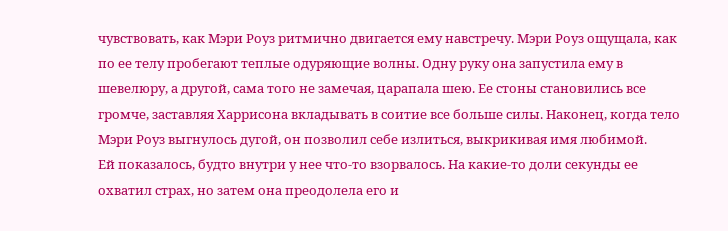чувствовать, как Мэри Роуз ритмично двигается ему навстречу. Мэри Роуз ощущала, как по ее телу пробегают теплые одуряющие волны. Одну руку она запустила ему в шевелюру, а другой, сама того не замечая, царапала шею. Ее стоны становились все громче, заставляя Харрисона вкладывать в соитие все больше силы. Наконец, когда тело Мэри Роуз выгнулось дугой, он позволил себе излиться, выкрикивая имя любимой.
Ей показалось, будто внутри у нее что-то взорвалось. На какие-то доли секунды ее охватил страх, но затем она преодолела его и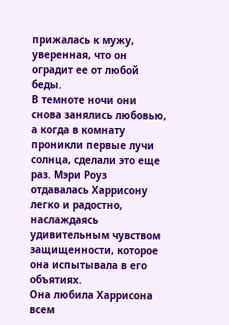прижалась к мужу, уверенная, что он оградит ее от любой беды.
В темноте ночи они снова занялись любовью, а когда в комнату проникли первые лучи солнца, сделали это еще раз. Мэри Роуз отдавалась Харрисону легко и радостно, наслаждаясь удивительным чувством защищенности, которое она испытывала в его объятиях.
Она любила Харрисона всем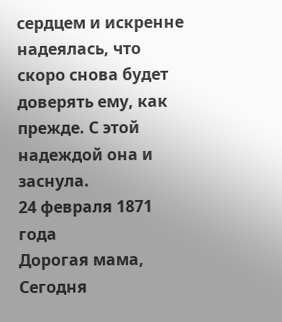сердцем и искренне надеялась, что скоро снова будет доверять ему, как прежде. С этой надеждой она и заснула.
24 февраля 1871 года
Дорогая мама,
Сегодня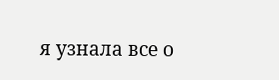я узнала все о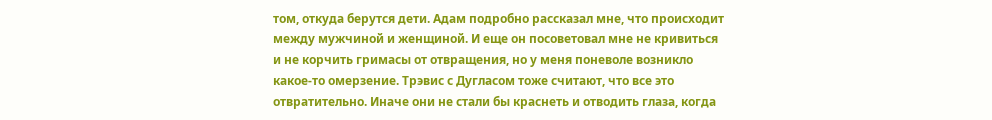том, откуда берутся дети. Адам подробно рассказал мне, что происходит между мужчиной и женщиной. И еще он посоветовал мне не кривиться и не корчить гримасы от отвращения, но у меня поневоле возникло какое-то омерзение. Трэвис с Дугласом тоже считают, что все это отвратительно. Иначе они не стали бы краснеть и отводить глаза, когда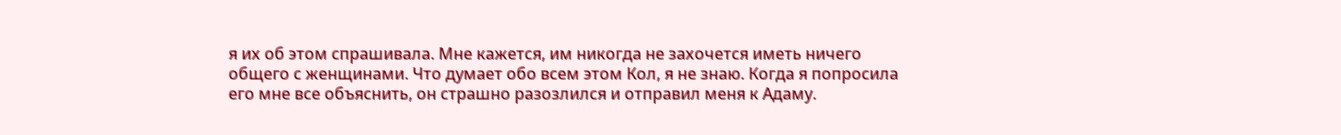я их об этом спрашивала. Мне кажется, им никогда не захочется иметь ничего общего с женщинами. Что думает обо всем этом Кол, я не знаю. Когда я попросила его мне все объяснить, он страшно разозлился и отправил меня к Адаму.